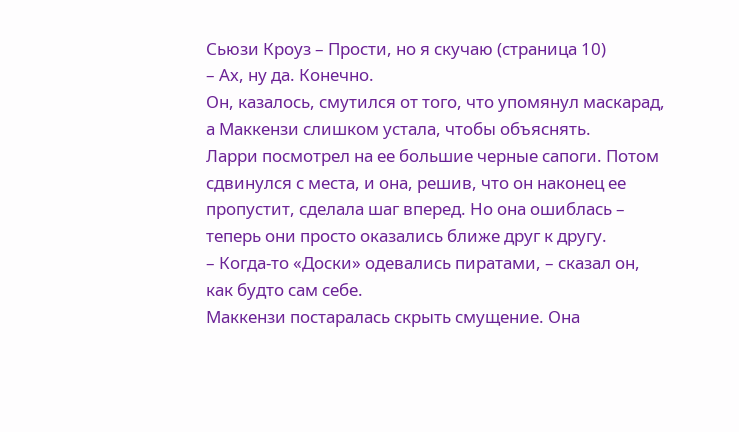Сьюзи Кроуз – Прости, но я скучаю (страница 10)
– Ах, ну да. Конечно.
Он, казалось, смутился от того, что упомянул маскарад, а Маккензи слишком устала, чтобы объяснять.
Ларри посмотрел на ее большие черные сапоги. Потом сдвинулся с места, и она, решив, что он наконец ее пропустит, сделала шаг вперед. Но она ошиблась – теперь они просто оказались ближе друг к другу.
– Когда-то «Доски» одевались пиратами, – сказал он, как будто сам себе.
Маккензи постаралась скрыть смущение. Она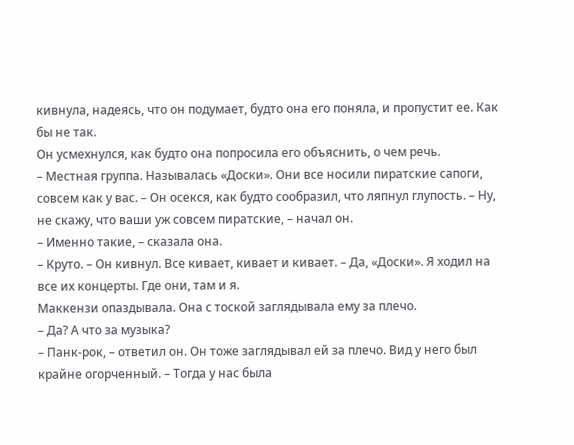кивнула, надеясь, что он подумает, будто она его поняла, и пропустит ее. Как бы не так.
Он усмехнулся, как будто она попросила его объяснить, о чем речь.
– Местная группа. Называлась «Доски». Они все носили пиратские сапоги, совсем как у вас. – Он осекся, как будто сообразил, что ляпнул глупость. – Ну, не скажу, что ваши уж совсем пиратские, – начал он.
– Именно такие, – сказала она.
– Круто. – Он кивнул. Все кивает, кивает и кивает. – Да, «Доски». Я ходил на все их концерты. Где они, там и я.
Маккензи опаздывала. Она с тоской заглядывала ему за плечо.
– Да? А что за музыка?
– Панк-рок, – ответил он. Он тоже заглядывал ей за плечо. Вид у него был крайне огорченный. – Тогда у нас была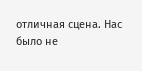отличная сцена. Нас было не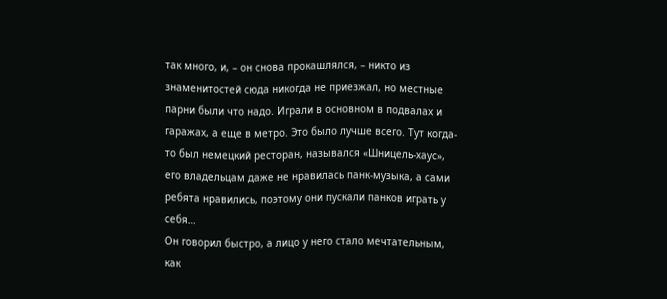так много, и, – он снова прокашлялся, – никто из знаменитостей сюда никогда не приезжал, но местные парни были что надо. Играли в основном в подвалах и гаражах, а еще в метро. Это было лучше всего. Тут когда-то был немецкий ресторан, назывался «Шницель-хаус», его владельцам даже не нравилась панк-музыка, а сами ребята нравились, поэтому они пускали панков играть у себя…
Он говорил быстро, а лицо у него стало мечтательным, как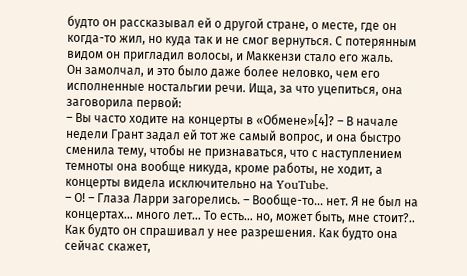будто он рассказывал ей о другой стране, о месте, где он когда-то жил, но куда так и не смог вернуться. С потерянным видом он пригладил волосы, и Маккензи стало его жаль.
Он замолчал, и это было даже более неловко, чем его исполненные ностальгии речи. Ища, за что уцепиться, она заговорила первой:
– Вы часто ходите на концерты в «Обмене»[4]? – В начале недели Грант задал ей тот же самый вопрос, и она быстро сменила тему, чтобы не признаваться, что с наступлением темноты она вообще никуда, кроме работы, не ходит, а концерты видела исключительно на YouTube.
– О! – Глаза Ларри загорелись. – Вообще-то… нет. Я не был на концертах… много лет… То есть… но, может быть, мне стоит?..
Как будто он спрашивал у нее разрешения. Как будто она сейчас скажет,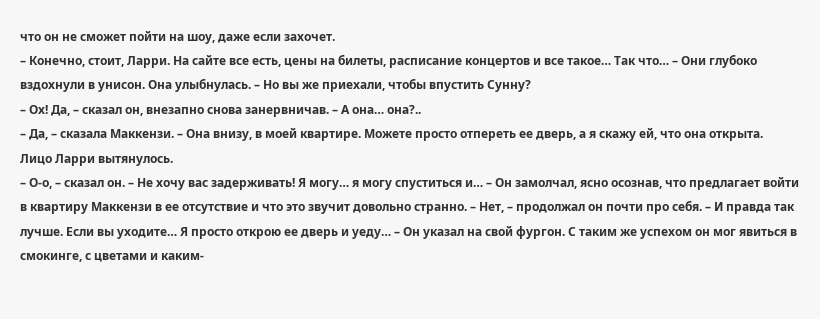что он не сможет пойти на шоу, даже если захочет.
– Конечно, стоит, Ларри. На сайте все есть, цены на билеты, расписание концертов и все такое… Так что… – Они глубоко вздохнули в унисон. Она улыбнулась. – Но вы же приехали, чтобы впустить Сунну?
– Ох! Да, – сказал он, внезапно снова занервничав. – А она… она?..
– Да, – сказала Маккензи. – Она внизу, в моей квартире. Можете просто отпереть ее дверь, а я скажу ей, что она открыта.
Лицо Ларри вытянулось.
– О-о, – сказал он. – Не хочу вас задерживать! Я могу… я могу спуститься и… – Он замолчал, ясно осознав, что предлагает войти в квартиру Маккензи в ее отсутствие и что это звучит довольно странно. – Нет, – продолжал он почти про себя. – И правда так лучше. Если вы уходите… Я просто открою ее дверь и уеду… – Он указал на свой фургон. С таким же успехом он мог явиться в смокинге, с цветами и каким-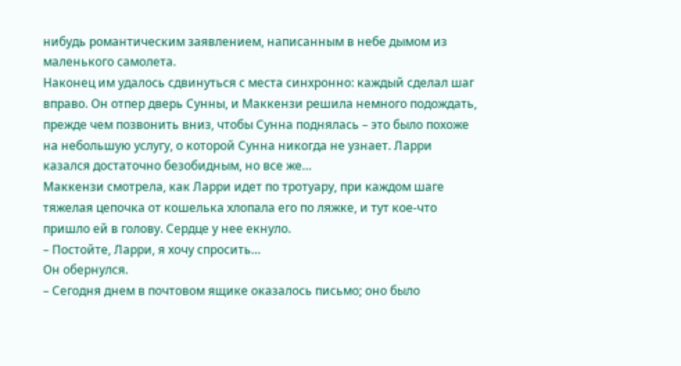нибудь романтическим заявлением, написанным в небе дымом из маленького самолета.
Наконец им удалось сдвинуться с места синхронно: каждый сделал шаг вправо. Он отпер дверь Сунны, и Маккензи решила немного подождать, прежде чем позвонить вниз, чтобы Сунна поднялась – это было похоже на небольшую услугу, о которой Сунна никогда не узнает. Ларри казался достаточно безобидным, но все же…
Маккензи смотрела, как Ларри идет по тротуару, при каждом шаге тяжелая цепочка от кошелька хлопала его по ляжке, и тут кое-что пришло ей в голову. Сердце у нее екнуло.
– Постойте, Ларри, я хочу спросить…
Он обернулся.
– Сегодня днем в почтовом ящике оказалось письмо; оно было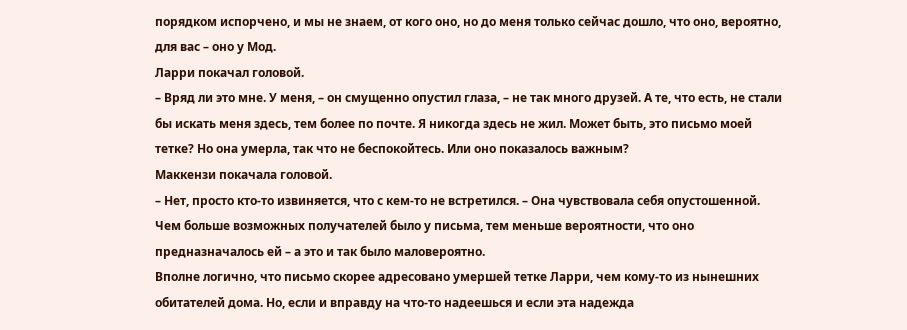порядком испорчено, и мы не знаем, от кого оно, но до меня только сейчас дошло, что оно, вероятно, для вас – оно у Мод.
Ларри покачал головой.
– Вряд ли это мне. У меня, – он смущенно опустил глаза, – не так много друзей. А те, что есть, не стали бы искать меня здесь, тем более по почте. Я никогда здесь не жил. Может быть, это письмо моей тетке? Но она умерла, так что не беспокойтесь. Или оно показалось важным?
Маккензи покачала головой.
– Нет, просто кто-то извиняется, что с кем-то не встретился. – Она чувствовала себя опустошенной. Чем больше возможных получателей было у письма, тем меньше вероятности, что оно предназначалось ей – а это и так было маловероятно.
Вполне логично, что письмо скорее адресовано умершей тетке Ларри, чем кому-то из нынешних обитателей дома. Но, если и вправду на что-то надеешься и если эта надежда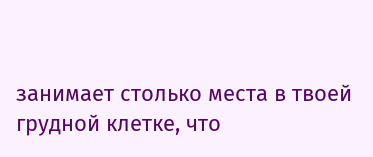занимает столько места в твоей грудной клетке, что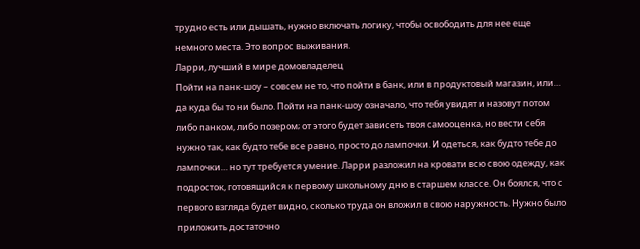трудно есть или дышать, нужно включать логику, чтобы освободить для нее еще немного места. Это вопрос выживания.
Ларри, лучший в мире домовладелец
Пойти на панк-шоу – совсем не то, что пойти в банк, или в продуктовый магазин, или… да куда бы то ни было. Пойти на панк-шоу означало, что тебя увидят и назовут потом либо панком, либо позером; от этого будет зависеть твоя самооценка, но вести себя нужно так, как будто тебе все равно, просто до лампочки. И одеться, как будто тебе до лампочки… но тут требуется умение. Ларри разложил на кровати всю свою одежду, как подросток, готовящийся к первому школьному дню в старшем классе. Он боялся, что с первого взгляда будет видно, сколько труда он вложил в свою наружность. Нужно было приложить достаточно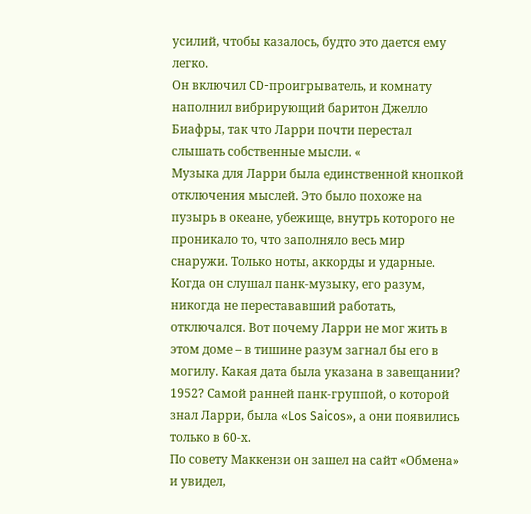усилий, чтобы казалось, будто это дается ему легко.
Он включил CD-проигрыватель, и комнату наполнил вибрирующий баритон Джелло Биафры, так что Ларри почти перестал слышать собственные мысли. «
Музыка для Ларри была единственной кнопкой отключения мыслей. Это было похоже на пузырь в океане, убежище, внутрь которого не проникало то, что заполняло весь мир снаружи. Только ноты, аккорды и ударные. Когда он слушал панк-музыку, его разум, никогда не перестававший работать, отключался. Вот почему Ларри не мог жить в этом доме – в тишине разум загнал бы его в могилу. Какая дата была указана в завещании? 1952? Самой ранней панк-группой, о которой знал Ларри, была «Los Saicos», а они появились только в 60-х.
По совету Маккензи он зашел на сайт «Обмена» и увидел,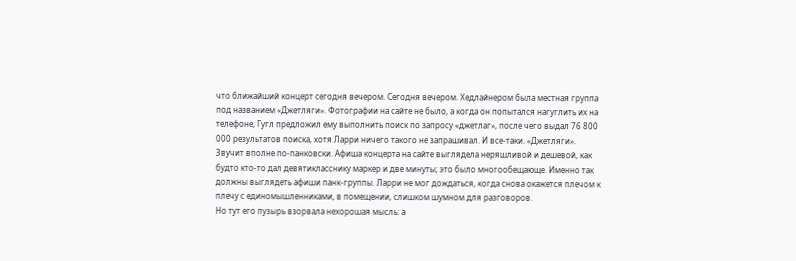что ближайший концерт сегодня вечером. Сегодня вечером. Хедлайнером была местная группа под названием «Джетляги». Фотографии на сайте не было, а когда он попытался нагуглить их на телефоне, Гугл предложил ему выполнить поиск по запросу «джетлаг», после чего выдал 76 800 000 результатов поиска, хотя Ларри ничего такого не запрашивал. И все-таки. «Джетляги». Звучит вполне по-панковски. Афиша концерта на сайте выглядела неряшливой и дешевой, как будто кто-то дал девятикласснику маркер и две минуты; это было многообещающе. Именно так должны выглядеть афиши панк-группы. Ларри не мог дождаться, когда снова окажется плечом к плечу с единомышленниками, в помещении, слишком шумном для разговоров.
Но тут его пузырь взорвала нехорошая мысль: а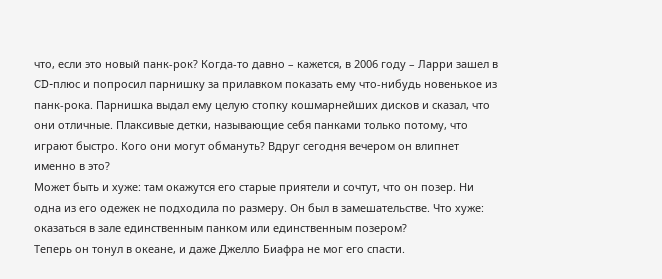что, если это новый панк-рок? Когда-то давно – кажется, в 2006 году – Ларри зашел в CD-плюс и попросил парнишку за прилавком показать ему что-нибудь новенькое из панк-рока. Парнишка выдал ему целую стопку кошмарнейших дисков и сказал, что они отличные. Плаксивые детки, называющие себя панками только потому, что играют быстро. Кого они могут обмануть? Вдруг сегодня вечером он влипнет именно в это?
Может быть и хуже: там окажутся его старые приятели и сочтут, что он позер. Ни одна из его одежек не подходила по размеру. Он был в замешательстве. Что хуже: оказаться в зале единственным панком или единственным позером?
Теперь он тонул в океане, и даже Джелло Биафра не мог его спасти.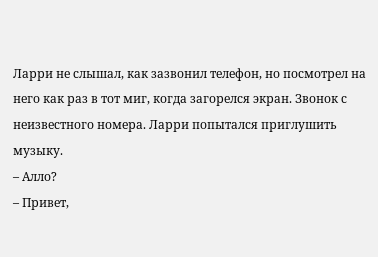Ларри не слышал, как зазвонил телефон, но посмотрел на него как раз в тот миг, когда загорелся экран. Звонок с неизвестного номера. Ларри попытался приглушить музыку.
– Алло?
– Привет,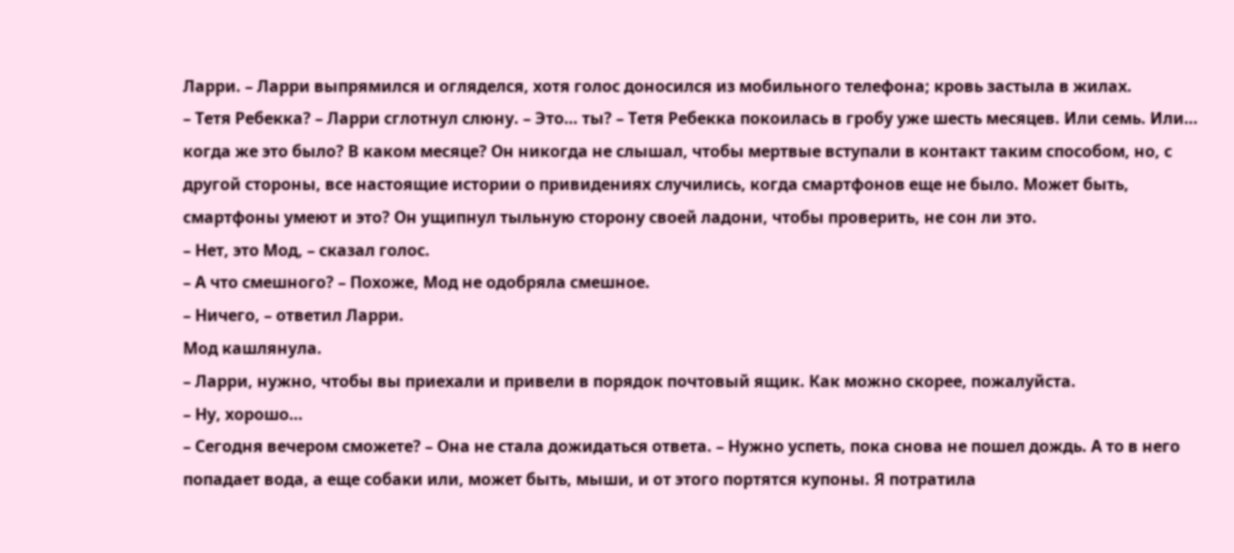Ларри. – Ларри выпрямился и огляделся, хотя голос доносился из мобильного телефона; кровь застыла в жилах.
– Тетя Ребекка? – Ларри сглотнул слюну. – Это… ты? – Тетя Ребекка покоилась в гробу уже шесть месяцев. Или семь. Или… когда же это было? В каком месяце? Он никогда не слышал, чтобы мертвые вступали в контакт таким способом, но, с другой стороны, все настоящие истории о привидениях случились, когда смартфонов еще не было. Может быть, смартфоны умеют и это? Он ущипнул тыльную сторону своей ладони, чтобы проверить, не сон ли это.
– Нет, это Мод, – сказал голос.
– А что смешного? – Похоже, Мод не одобряла смешное.
– Ничего, – ответил Ларри.
Мод кашлянула.
– Ларри, нужно, чтобы вы приехали и привели в порядок почтовый ящик. Как можно скорее, пожалуйста.
– Ну, хорошо…
– Сегодня вечером сможете? – Она не стала дожидаться ответа. – Нужно успеть, пока снова не пошел дождь. А то в него попадает вода, а еще собаки или, может быть, мыши, и от этого портятся купоны. Я потратила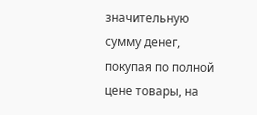значительную сумму денег, покупая по полной цене товары, на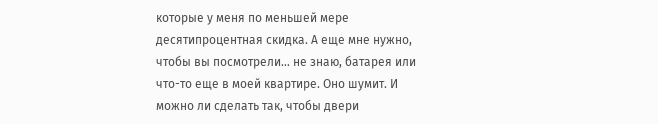которые у меня по меньшей мере десятипроцентная скидка. А еще мне нужно, чтобы вы посмотрели… не знаю, батарея или что-то еще в моей квартире. Оно шумит. И можно ли сделать так, чтобы двери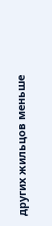других жильцов меньше